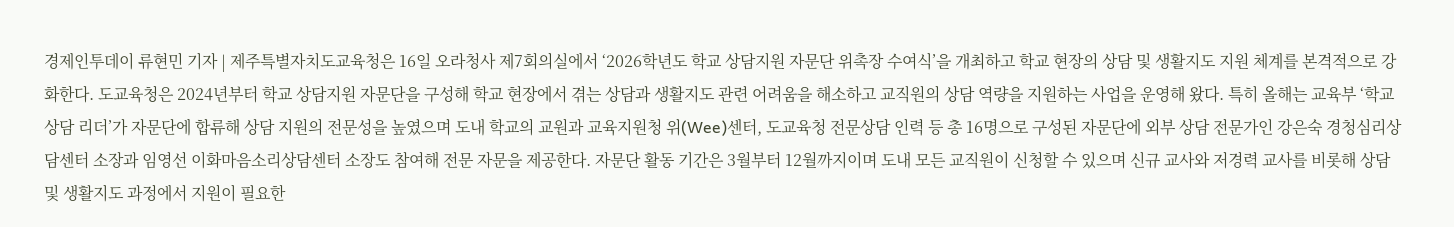경제인투데이 류현민 기자 | 제주특별자치도교육청은 16일 오라청사 제7회의실에서 ‘2026학년도 학교 상담지원 자문단 위촉장 수여식’을 개최하고 학교 현장의 상담 및 생활지도 지원 체계를 본격적으로 강화한다. 도교육청은 2024년부터 학교 상담지원 자문단을 구성해 학교 현장에서 겪는 상담과 생활지도 관련 어려움을 해소하고 교직원의 상담 역량을 지원하는 사업을 운영해 왔다. 특히 올해는 교육부 ‘학교상담 리더’가 자문단에 합류해 상담 지원의 전문성을 높였으며 도내 학교의 교원과 교육지원청 위(Wee)센터, 도교육청 전문상담 인력 등 총 16명으로 구성된 자문단에 외부 상담 전문가인 강은숙 경청심리상담센터 소장과 임영선 이화마음소리상담센터 소장도 참여해 전문 자문을 제공한다. 자문단 활동 기간은 3월부터 12월까지이며 도내 모든 교직원이 신청할 수 있으며 신규 교사와 저경력 교사를 비롯해 상담 및 생활지도 과정에서 지원이 필요한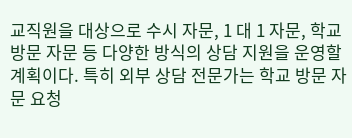교직원을 대상으로 수시 자문, 1 대 1 자문, 학교 방문 자문 등 다양한 방식의 상담 지원을 운영할 계획이다. 특히 외부 상담 전문가는 학교 방문 자문 요청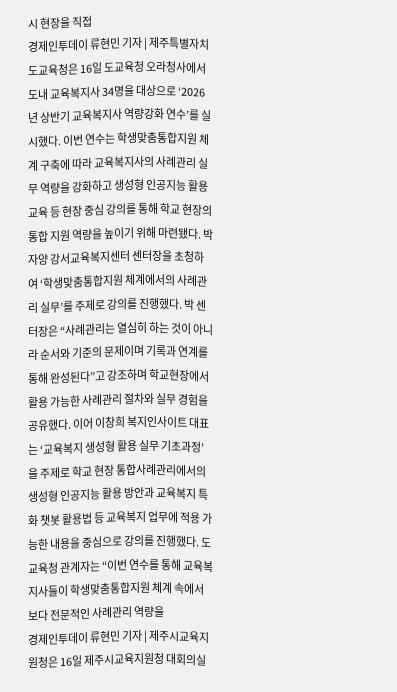시 현장을 직접
경제인투데이 류현민 기자 | 제주특별자치도교육청은 16일 도교육청 오라청사에서 도내 교육복지사 34명을 대상으로 ‘2026년 상반기 교육복지사 역량강화 연수’를 실시했다. 이번 연수는 학생맞춤통합지원 체계 구축에 따라 교육복지사의 사례관리 실무 역량을 강화하고 생성형 인공지능 활용 교육 등 현장 중심 강의를 통해 학교 현장의 통합 지원 역량을 높이기 위해 마련됐다. 박자양 강서교육복지센터 센터장을 초청하여 ‘학생맞춤통합지원 체계에서의 사례관리 실무’를 주제로 강의를 진행했다. 박 센터장은 “사례관리는 열심히 하는 것이 아니라 순서와 기준의 문제이며 기록과 연계를 통해 완성된다”고 강조하며 학교현장에서 활용 가능한 사례관리 절차와 실무 경험을 공유했다. 이어 이창희 복지인사이트 대표는 ‘교육복지 생성형 활용 실무 기초과정’을 주제로 학교 현장 통합사례관리에서의 생성형 인공지능 활용 방안과 교육복지 특화 챗봇 활용법 등 교육복지 업무에 적용 가능한 내용을 중심으로 강의를 진행했다. 도교육청 관계자는 “이번 연수를 통해 교육복지사들이 학생맞춤통합지원 체계 속에서 보다 전문적인 사례관리 역량을
경제인투데이 류현민 기자 | 제주시교육지원청은 16일 제주시교육지원청 대회의실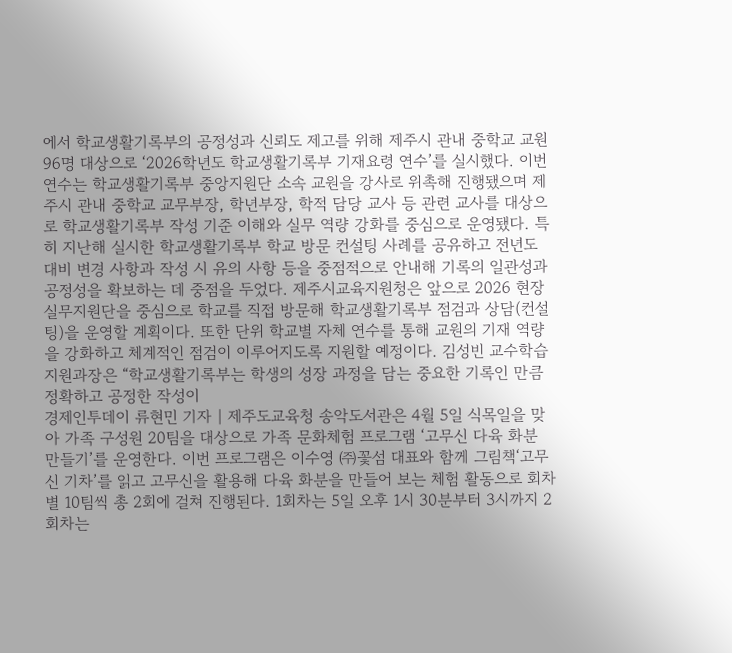에서 학교생활기록부의 공정성과 신뢰도 제고를 위해 제주시 관내 중학교 교원 96명 대상으로 ‘2026학년도 학교생활기록부 기재요령 연수’를 실시했다. 이번 연수는 학교생활기록부 중앙지원단 소속 교원을 강사로 위촉해 진행됐으며 제주시 관내 중학교 교무부장, 학년부장, 학적 담당 교사 등 관련 교사를 대상으로 학교생활기록부 작성 기준 이해와 실무 역량 강화를 중심으로 운영됐다. 특히 지난해 실시한 학교생활기록부 학교 방문 컨설팅 사례를 공유하고 전년도 대비 변경 사항과 작성 시 유의 사항 등을 중점적으로 안내해 기록의 일관성과 공정성을 확보하는 데 중점을 두었다. 제주시교육지원청은 앞으로 2026 현장실무지원단을 중심으로 학교를 직접 방문해 학교생활기록부 점검과 상담(컨설팅)을 운영할 계획이다. 또한 단위 학교별 자체 연수를 통해 교원의 기재 역량을 강화하고 체계적인 점검이 이루어지도록 지원할 예정이다. 김성빈 교수학습지원과장은 “학교생활기록부는 학생의 성장 과정을 담는 중요한 기록인 만큼 정확하고 공정한 작성이
경제인투데이 류현민 기자 | 제주도교육청 송악도서관은 4월 5일 식목일을 맞아 가족 구성원 20팀을 대상으로 가족 문화체험 프로그램 ‘고무신 다육 화분 만들기’를 운영한다. 이번 프로그램은 이수영 ㈜꽃섬 대표와 함께 그림책‘고무신 기차’를 읽고 고무신을 활용해 다육 화분을 만들어 보는 체험 활동으로 회차별 10팀씩 총 2회에 걸쳐 진행된다. 1회차는 5일 오후 1시 30분부터 3시까지 2회차는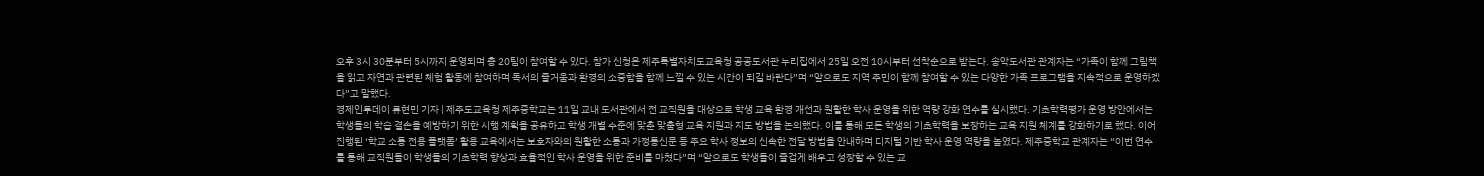오후 3시 30분부터 5시까지 운영되며 총 20팀이 참여할 수 있다. 참가 신청은 제주특별자치도교육청 공공도서관 누리집에서 25일 오전 10시부터 선착순으로 받는다. 송악도서관 관계자는 “가족이 함께 그림책을 읽고 자연과 관련된 체험 활동에 참여하며 독서의 즐거움과 환경의 소중함을 함께 느낄 수 있는 시간이 되길 바란다”며 “앞으로도 지역 주민이 함께 참여할 수 있는 다양한 가족 프로그램을 지속적으로 운영하겠다”고 말했다.
경제인투데이 류현민 기자 | 제주도교육청 제주중학교는 11일 교내 도서관에서 전 교직원을 대상으로 학생 교육 환경 개선과 원활한 학사 운영을 위한 역량 강화 연수를 실시했다. 기초학력평가 운영 방안에서는 학생들의 학습 결손을 예방하기 위한 시행 계획을 공유하고 학생 개별 수준에 맞춘 맞춤형 교육 지원과 지도 방법을 논의했다. 이를 통해 모든 학생의 기초학력을 보장하는 교육 지원 체계를 강화하기로 했다. 이어 진행된 ‘학교 소통 전용 플랫폼’ 활용 교육에서는 보호자와의 원활한 소통과 가정통신문 등 주요 학사 정보의 신속한 전달 방법을 안내하며 디지털 기반 학사 운영 역량을 높였다. 제주중학교 관계자는 “이번 연수를 통해 교직원들이 학생들의 기초학력 향상과 효율적인 학사 운영을 위한 준비를 마쳤다”며 “앞으로도 학생들이 즐겁게 배우고 성장할 수 있는 교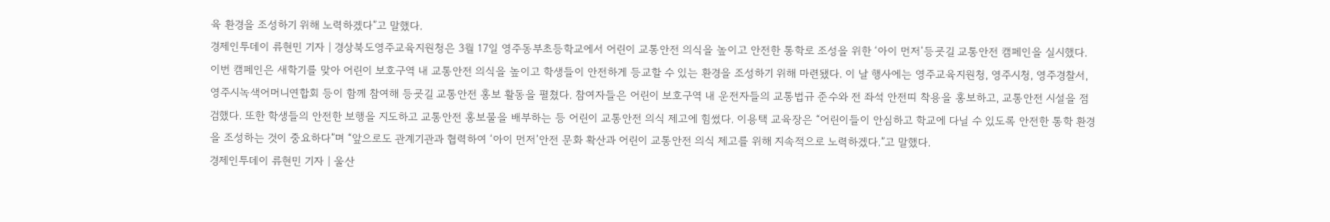육 환경을 조성하기 위해 노력하겠다”고 말했다.
경제인투데이 류현민 기자 | 경상북도영주교육지원청은 3월 17일 영주동부초등학교에서 어린이 교통안전 의식을 높이고 안전한 통학로 조성을 위한 ‘아이 먼저’등굣길 교통안전 캠페인을 실시했다. 이번 캠페인은 새학기를 맞아 어린이 보호구역 내 교통안전 의식을 높이고 학생들이 안전하게 등교할 수 있는 환경을 조성하기 위해 마련됐다. 이 날 행사에는 영주교육지원청, 영주시청, 영주경찰서, 영주시녹색어머니연합회 등이 함께 참여해 등굣길 교통안전 홍보 활동을 펼쳤다. 참여자들은 어린이 보호구역 내 운전자들의 교통법규 준수와 전 좌석 안전띠 착용을 홍보하고, 교통안전 시설을 점검했다. 또한 학생들의 안전한 보행을 지도하고 교통안전 홍보물을 배부하는 등 어린이 교통안전 의식 제고에 힘썼다. 이용택 교육장은 “어린이들이 안심하고 학교에 다닐 수 있도록 안전한 통학 환경을 조성하는 것이 중요하다”며 “앞으로도 관계기관과 협력하여 ‘아이 먼저’안전 문화 확산과 어린이 교통안전 의식 제고를 위해 지속적으로 노력하겠다.”고 말했다.
경제인투데이 류현민 기자 | 울산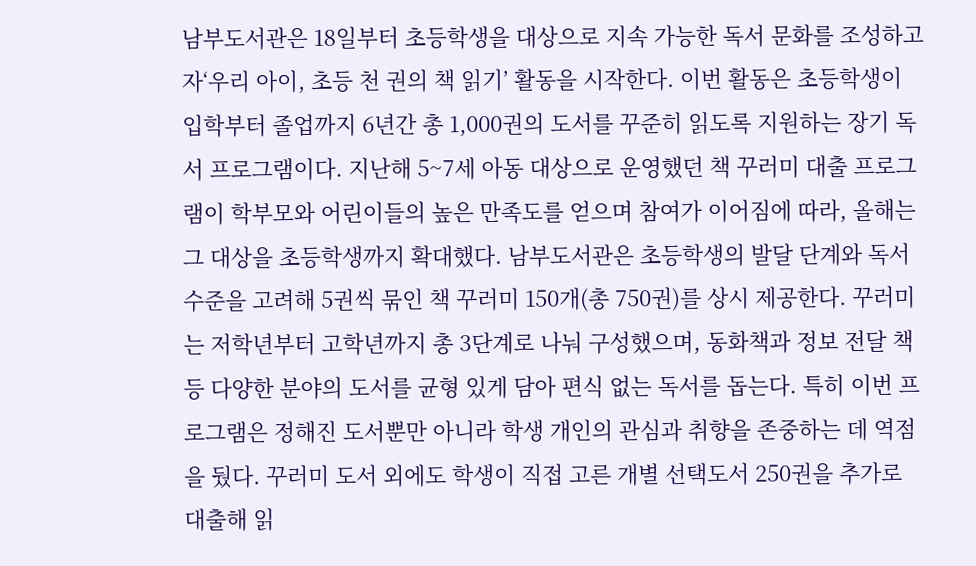남부도서관은 18일부터 초등학생을 대상으로 지속 가능한 독서 문화를 조성하고자‘우리 아이, 초등 천 권의 책 읽기’ 활동을 시작한다. 이번 활동은 초등학생이 입학부터 졸업까지 6년간 총 1,000권의 도서를 꾸준히 읽도록 지원하는 장기 독서 프로그램이다. 지난해 5~7세 아동 대상으로 운영했던 책 꾸러미 대출 프로그램이 학부모와 어린이들의 높은 만족도를 얻으며 참여가 이어짐에 따라, 올해는 그 대상을 초등학생까지 확대했다. 남부도서관은 초등학생의 발달 단계와 독서 수준을 고려해 5권씩 묶인 책 꾸러미 150개(총 750권)를 상시 제공한다. 꾸러미는 저학년부터 고학년까지 총 3단계로 나눠 구성했으며, 동화책과 정보 전달 책 등 다양한 분야의 도서를 균형 있게 담아 편식 없는 독서를 돕는다. 특히 이번 프로그램은 정해진 도서뿐만 아니라 학생 개인의 관심과 취향을 존중하는 데 역점을 뒀다. 꾸러미 도서 외에도 학생이 직접 고른 개별 선택도서 250권을 추가로 대출해 읽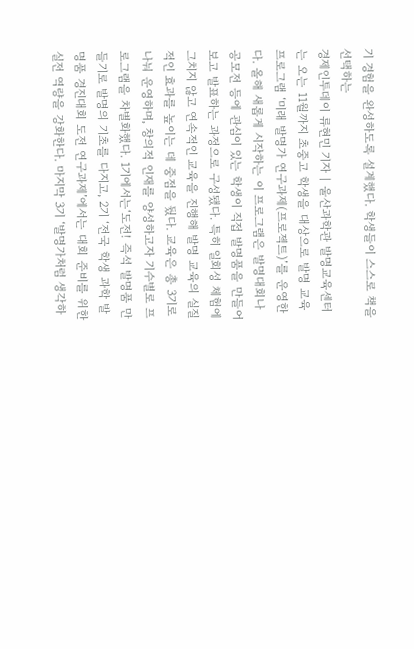기 경험을 완성하도록 설계했다. 학생들이 스스로 책을 선택하는
경제인투데이 류현민 기자 | 울산과학관 발명교육센터는 오는 11월까지 초중고 학생을 대상으로 발명 교육 프로그램 ‘미래 발명가 연구과제(프로젝트)’를 운영한다. 올해 새롭게 시작하는 이 프로그램은 발명대회나 공모전 등에 관심이 있는 학생이 직접 발명품을 만들어 보고 발표하는 과정으로 구성됐다. 특히 일회성 체험에 그치지 않고 연속적인 교육을 진행해 발명 교육의 실질적인 효과를 높이는 데 중점을 뒀다. 교육은 총 3기로 나눠 운영하며, 창의적 인재를 양성하고자 기수별로 프로그램을 차별화했다. 1기에서는‘도전! 즉석 발명품 만들기로 발명의 기초를 다지고, 2기 ‘전국 학생 과학 발명품 경진대회 도전 연구과제’에서는 대회 준비를 위한 실전 역량을 강화한다. 마지막 3기 ‘발명가처럼 생각하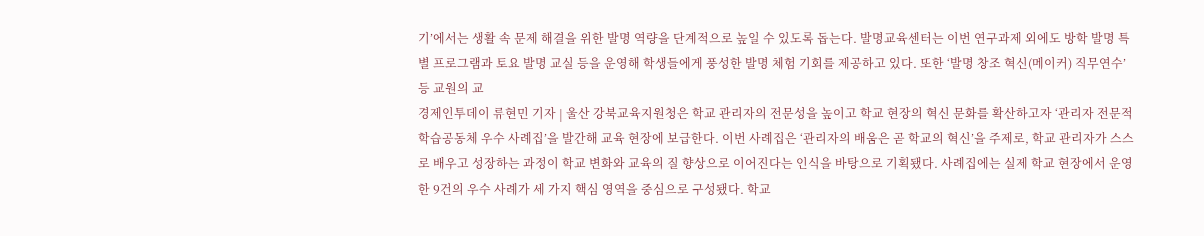기’에서는 생활 속 문제 해결을 위한 발명 역량을 단계적으로 높일 수 있도록 돕는다. 발명교육센터는 이번 연구과제 외에도 방학 발명 특별 프로그램과 토요 발명 교실 등을 운영해 학생들에게 풍성한 발명 체험 기회를 제공하고 있다. 또한 ‘발명 창조 혁신(메이커) 직무연수’ 등 교원의 교
경제인투데이 류현민 기자 | 울산 강북교육지원청은 학교 관리자의 전문성을 높이고 학교 현장의 혁신 문화를 확산하고자 ‘관리자 전문적 학습공동체 우수 사례집’을 발간해 교육 현장에 보급한다. 이번 사례집은 ‘관리자의 배움은 곧 학교의 혁신’을 주제로, 학교 관리자가 스스로 배우고 성장하는 과정이 학교 변화와 교육의 질 향상으로 이어진다는 인식을 바탕으로 기획됐다. 사례집에는 실제 학교 현장에서 운영한 9건의 우수 사례가 세 가지 핵심 영역을 중심으로 구성됐다. 학교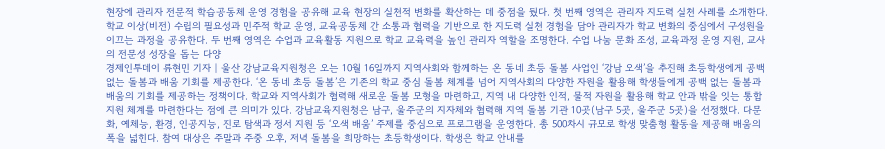현장에 관리자 전문적 학습공동체 운영 경험을 공유해 교육 현장의 실천적 변화를 확산하는 데 중점을 뒀다. 첫 번째 영역은 관리자 지도력 실천 사례를 소개한다. 학교 이상(비전) 수립의 필요성과 민주적 학교 운영, 교육공동체 간 소통과 협력을 기반으로 한 지도력 실천 경험을 담아 관리자가 학교 변화의 중심에서 구성원을 이끄는 과정을 공유한다. 두 번째 영역은 수업과 교육활동 지원으로 학교 교육력을 높인 관리자 역할을 조명한다. 수업 나눔 문화 조성, 교육과정 운영 지원, 교사의 전문성 성장을 돕는 다양
경제인투데이 류현민 기자 | 울산 강남교육지원청은 오는 10월 16일까지 지역사회와 함께하는 온 동네 초등 돌봄 사업인 ‘강남 오색’을 추진해 초등학생에게 공백 없는 돌봄과 배움 기회를 제공한다. ‘온 동네 초등 돌봄’은 기존의 학교 중심 돌봄 체계를 넘어 지역사회의 다양한 자원을 활용해 학생들에게 공백 없는 돌봄과 배움의 기회를 제공하는 정책이다. 학교와 지역사회가 협력해 새로운 돌봄 모형을 마련하고, 지역 내 다양한 인적, 물적 자원을 활용해 학교 안과 밖을 잇는 통합 지원 체계를 마련한다는 점에 큰 의미가 있다. 강남교육지원청은 남구, 울주군의 지자체와 협력해 지역 돌봄 기관 10곳(남구 5곳, 울주군 5곳)을 선정했다. 다문화, 예체능, 환경, 인공지능, 진로 탐색과 정서 지원 등 ‘오색 배움’ 주제를 중심으로 프로그램을 운영한다. 총 500차시 규모로 학생 맞춤형 활동을 제공해 배움의 폭을 넓힌다. 참여 대상은 주말과 주중 오후, 저녁 돌봄을 희망하는 초등학생이다. 학생은 학교 안내를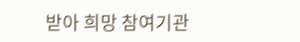받아 희망 참여기관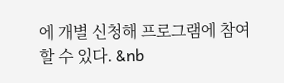에 개별 신청해 프로그램에 참여할 수 있다. &nb